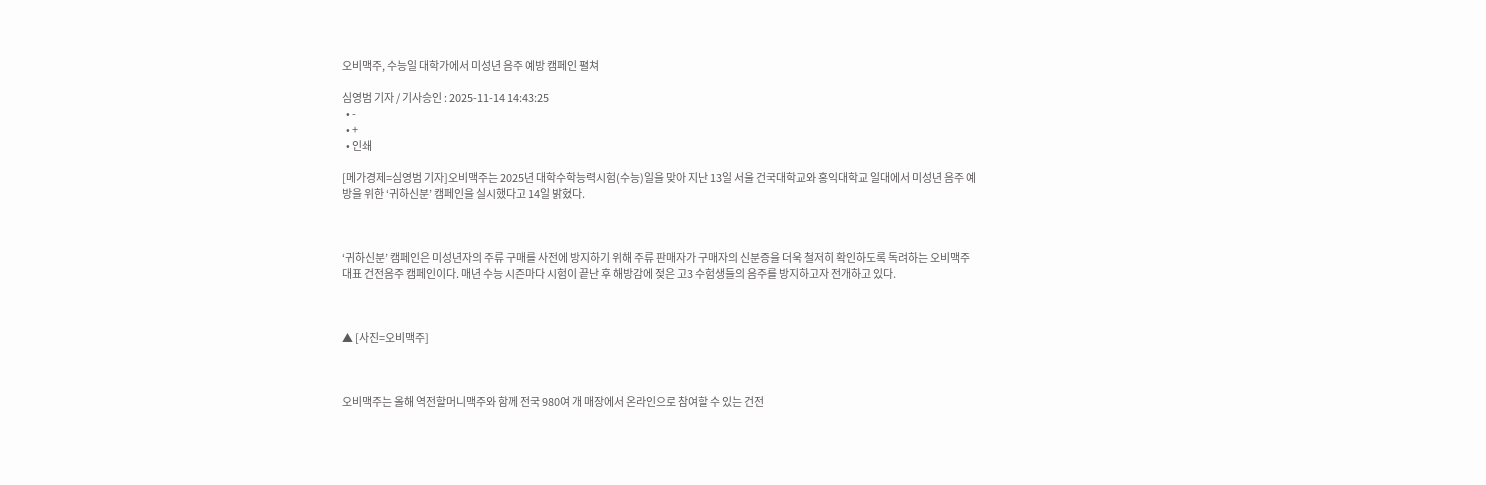오비맥주, 수능일 대학가에서 미성년 음주 예방 캠페인 펼쳐

심영범 기자 / 기사승인 : 2025-11-14 14:43:25
  • -
  • +
  • 인쇄

[메가경제=심영범 기자]오비맥주는 2025년 대학수학능력시험(수능)일을 맞아 지난 13일 서울 건국대학교와 홍익대학교 일대에서 미성년 음주 예방을 위한 ‘귀하신분’ 캠페인을 실시했다고 14일 밝혔다.



‘귀하신분’ 캠페인은 미성년자의 주류 구매를 사전에 방지하기 위해 주류 판매자가 구매자의 신분증을 더욱 철저히 확인하도록 독려하는 오비맥주 대표 건전음주 캠페인이다. 매년 수능 시즌마다 시험이 끝난 후 해방감에 젖은 고3 수험생들의 음주를 방지하고자 전개하고 있다.



▲ [사진=오비맥주]



오비맥주는 올해 역전할머니맥주와 함께 전국 980여 개 매장에서 온라인으로 참여할 수 있는 건전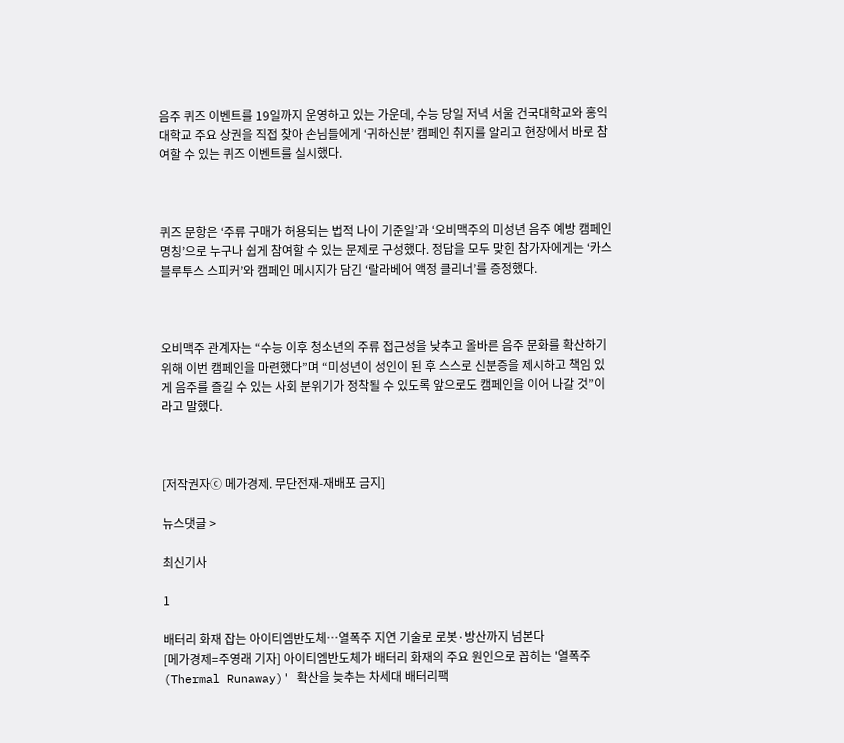음주 퀴즈 이벤트를 19일까지 운영하고 있는 가운데, 수능 당일 저녁 서울 건국대학교와 홍익대학교 주요 상권을 직접 찾아 손님들에게 ‘귀하신분’ 캠페인 취지를 알리고 현장에서 바로 참여할 수 있는 퀴즈 이벤트를 실시했다.



퀴즈 문항은 ‘주류 구매가 허용되는 법적 나이 기준일’과 ‘오비맥주의 미성년 음주 예방 캠페인 명칭’으로 누구나 쉽게 참여할 수 있는 문제로 구성했다. 정답을 모두 맞힌 참가자에게는 ‘카스 블루투스 스피커’와 캠페인 메시지가 담긴 ‘랄라베어 액정 클리너’를 증정했다.



오비맥주 관계자는 “수능 이후 청소년의 주류 접근성을 낮추고 올바른 음주 문화를 확산하기 위해 이번 캠페인을 마련했다”며 “미성년이 성인이 된 후 스스로 신분증을 제시하고 책임 있게 음주를 즐길 수 있는 사회 분위기가 정착될 수 있도록 앞으로도 캠페인을 이어 나갈 것”이라고 말했다.



[저작권자ⓒ 메가경제. 무단전재-재배포 금지]

뉴스댓글 >

최신기사

1

배터리 화재 잡는 아이티엠반도체…열폭주 지연 기술로 로봇·방산까지 넘본다
[메가경제=주영래 기자] 아이티엠반도체가 배터리 화재의 주요 원인으로 꼽히는 '열폭주(Thermal Runaway)' 확산을 늦추는 차세대 배터리팩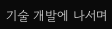기술 개발에 나서며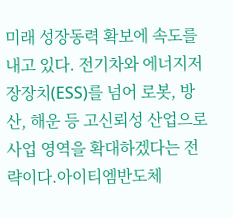미래 성장동력 확보에 속도를 내고 있다. 전기차와 에너지저장장치(ESS)를 넘어 로봇, 방산, 해운 등 고신뢰성 산업으로 사업 영역을 확대하겠다는 전략이다.아이티엠반도체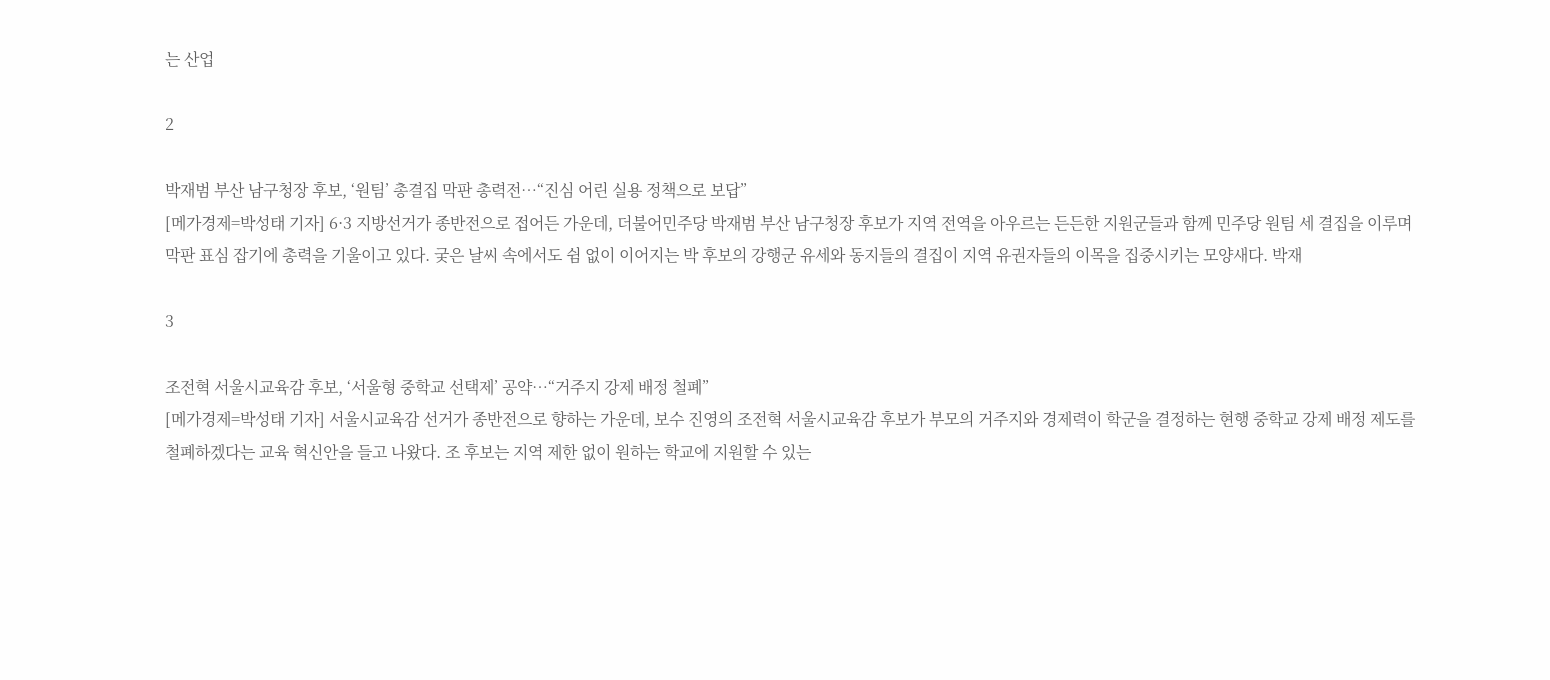는 산업

2

박재범 부산 남구청장 후보, ‘원팀’ 총결집 막판 총력전…“진심 어린 실용 정책으로 보답”
[메가경제=박성태 기자] 6·3 지방선거가 종반전으로 접어든 가운데, 더불어민주당 박재범 부산 남구청장 후보가 지역 전역을 아우르는 든든한 지원군들과 함께 민주당 원팀 세 결집을 이루며 막판 표심 잡기에 총력을 기울이고 있다. 궂은 날씨 속에서도 쉼 없이 이어지는 박 후보의 강행군 유세와 동지들의 결집이 지역 유권자들의 이목을 집중시키는 모양새다. 박재

3

조전혁 서울시교육감 후보, ‘서울형 중학교 선택제’ 공약…“거주지 강제 배정 철폐”
[메가경제=박성태 기자] 서울시교육감 선거가 종반전으로 향하는 가운데, 보수 진영의 조전혁 서울시교육감 후보가 부모의 거주지와 경제력이 학군을 결정하는 현행 중학교 강제 배정 제도를 철폐하겠다는 교육 혁신안을 들고 나왔다. 조 후보는 지역 제한 없이 원하는 학교에 지원할 수 있는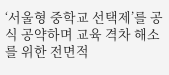‘서울형 중학교 선택제’를 공식 공약하며 교육 격차 해소를 위한 전면적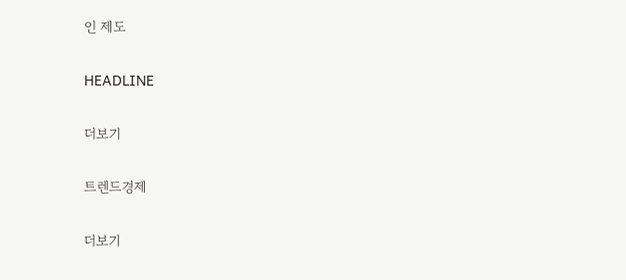인 제도

HEADLINE

더보기

트렌드경제

더보기